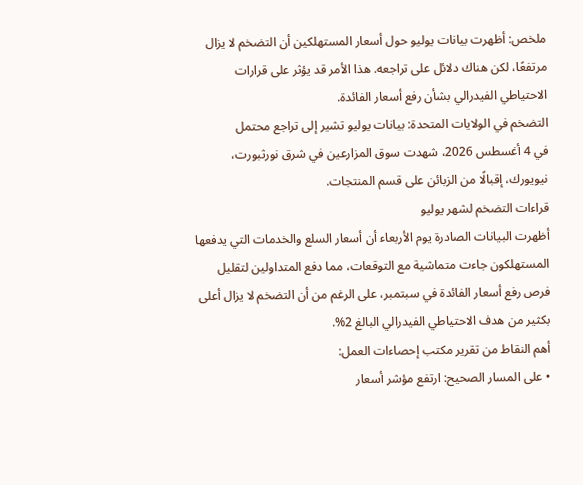ملخص: أظهرت بيانات يوليو حول أسعار المستهلكين أن التضخم لا يزال مرتفعًا، لكن هناك دلائل على تراجعه. هذا الأمر قد يؤثر على قرارات الاحتياطي الفيدرالي بشأن رفع أسعار الفائدة.
التضخم في الولايات المتحدة: بيانات يوليو تشير إلى تراجع محتمل
في 4 أغسطس 2026، شهدت سوق المزارعين في شرق نورثبورت، نيويورك، إقبالًا من الزبائن على قسم المنتجات.
قراءات التضخم لشهر يوليو
أظهرت البيانات الصادرة يوم الأربعاء أن أسعار السلع والخدمات التي يدفعها المستهلكون جاءت متماشية مع التوقعات، مما دفع المتداولين لتقليل فرص رفع أسعار الفائدة في سبتمبر، على الرغم من أن التضخم لا يزال أعلى بكثير من هدف الاحتياطي الفيدرالي البالغ 2%.
أهم النقاط من تقرير مكتب إحصاءات العمل:
• على المسار الصحيح: ارتفع مؤشر أسعار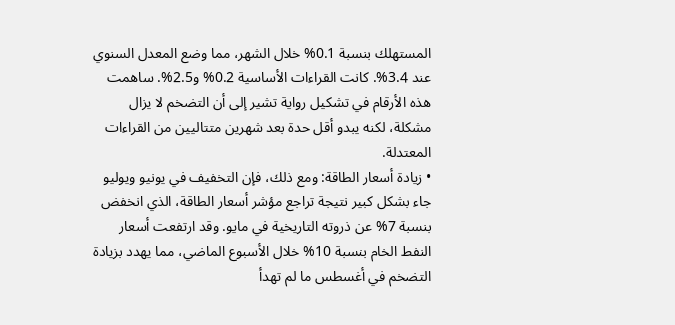المستهلك بنسبة 0.1% خلال الشهر، مما وضع المعدل السنوي عند 3.4%. كانت القراءات الأساسية 0.2% و2.5%. ساهمت هذه الأرقام في تشكيل رواية تشير إلى أن التضخم لا يزال مشكلة، لكنه يبدو أقل حدة بعد شهرين متتاليين من القراءات المعتدلة.
• زيادة أسعار الطاقة: ومع ذلك، فإن التخفيف في يونيو ويوليو جاء بشكل كبير نتيجة تراجع مؤشر أسعار الطاقة، الذي انخفض بنسبة 7% عن ذروته التاريخية في مايو. وقد ارتفعت أسعار النفط الخام بنسبة 10% خلال الأسبوع الماضي، مما يهدد بزيادة التضخم في أغسطس ما لم تهدأ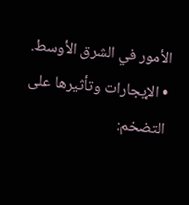الأمور في الشرق الأوسط.
• الإيجارات وتأثيرها على التضخم: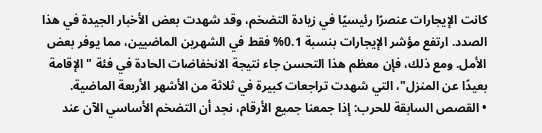كانت الإيجارات عنصرًا رئيسيًا في زيادة التضخم، وقد شهدت بعض الأخبار الجيدة في هذا الصدد. ارتفع مؤشر الإيجارات بنسبة 0.1% فقط في الشهرين الماضيين، مما يوفر بعض الأمل. ومع ذلك، فإن معظم هذا التحسن جاء نتيجة الانخفاضات الحادة في فئة "الإقامة بعيدًا عن المنزل"، التي شهدت تراجعات كبيرة في ثلاثة من الأشهر الأربعة الماضية.
• القصص السابقة للحرب: إذا جمعنا جميع الأرقام، نجد أن التضخم الأساسي الآن عند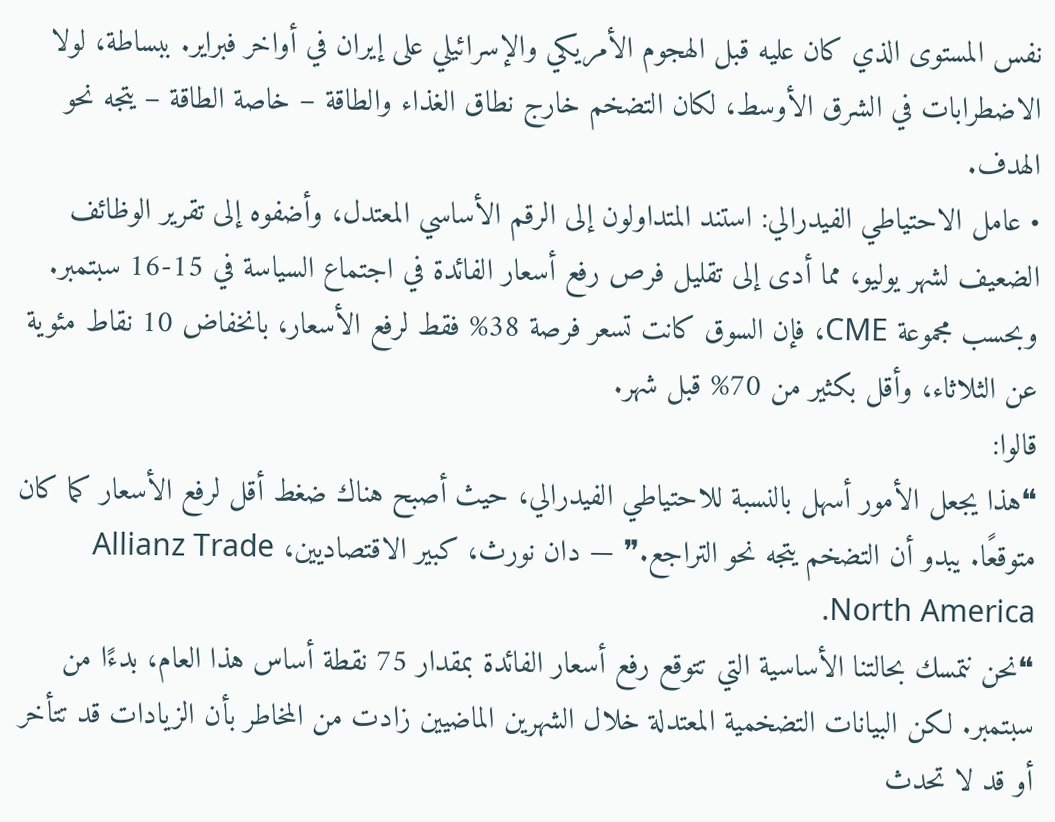نفس المستوى الذي كان عليه قبل الهجوم الأمريكي والإسرائيلي على إيران في أواخر فبراير. ببساطة، لولا الاضطرابات في الشرق الأوسط، لكان التضخم خارج نطاق الغذاء والطاقة – خاصة الطاقة – يتجه نحو الهدف.
• عامل الاحتياطي الفيدرالي: استند المتداولون إلى الرقم الأساسي المعتدل، وأضفوه إلى تقرير الوظائف الضعيف لشهر يوليو، مما أدى إلى تقليل فرص رفع أسعار الفائدة في اجتماع السياسة في 15-16 سبتمبر. وبحسب مجموعة CME، فإن السوق كانت تسعر فرصة 38% فقط لرفع الأسعار، بانخفاض 10 نقاط مئوية عن الثلاثاء، وأقل بكثير من 70% قبل شهر.
قالوا:
❝هذا يجعل الأمور أسهل بالنسبة للاحتياطي الفيدرالي، حيث أصبح هناك ضغط أقل لرفع الأسعار كما كان متوقعًا. يبدو أن التضخم يتجه نحو التراجع.❞ — دان نورث، كبير الاقتصاديين، Allianz Trade North America.
❝نحن نتمسك بحالتنا الأساسية التي تتوقع رفع أسعار الفائدة بمقدار 75 نقطة أساس هذا العام، بدءًا من سبتمبر. لكن البيانات التضخمية المعتدلة خلال الشهرين الماضيين زادت من المخاطر بأن الزيادات قد تتأخر أو قد لا تحدث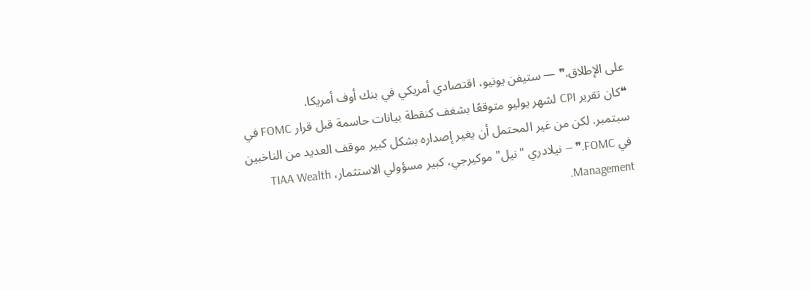على الإطلاق.❞ — ستيفن يونيو، اقتصادي أمريكي في بنك أوف أمريكا.
❝كان تقرير CPI لشهر يوليو متوقعًا بشغف كنقطة بيانات حاسمة قبل قرار FOMC في سبتمبر. لكن من غير المحتمل أن يغير إصداره بشكل كبير موقف العديد من الناخبين في FOMC.❞ — نيلادري "نيل" موكيرجي، كبير مسؤولي الاستثمار، TIAA Wealth Management.